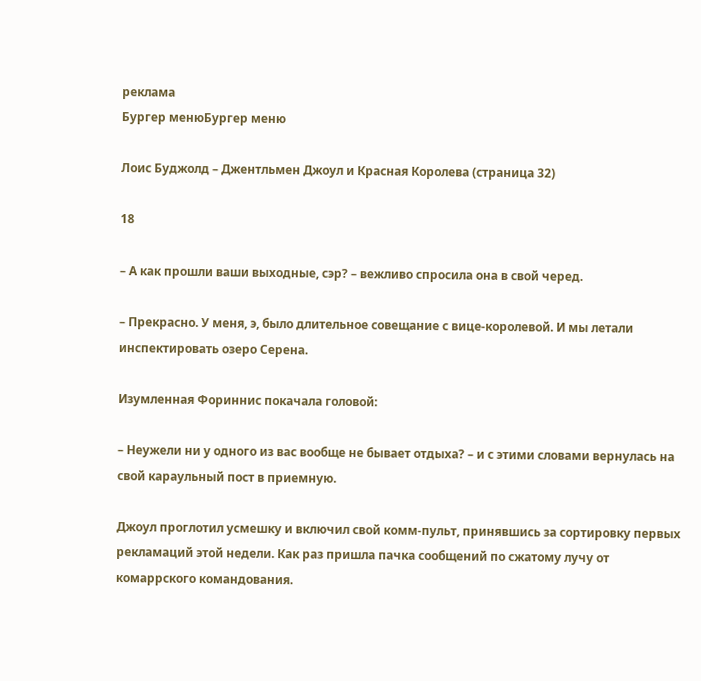реклама
Бургер менюБургер меню

Лоис Буджолд – Джентльмен Джоул и Красная Королева (страница 32)

18

– А как прошли ваши выходные, сэр? – вежливо спросила она в свой черед.

– Прекрасно. У меня, э, было длительное совещание с вице-королевой. И мы летали инспектировать озеро Серена.

Изумленная Фориннис покачала головой:

– Неужели ни у одного из вас вообще не бывает отдыха? – и с этими словами вернулась на свой караульный пост в приемную.

Джоул проглотил усмешку и включил свой комм-пульт, принявшись за сортировку первых рекламаций этой недели. Как раз пришла пачка сообщений по сжатому лучу от комаррского командования.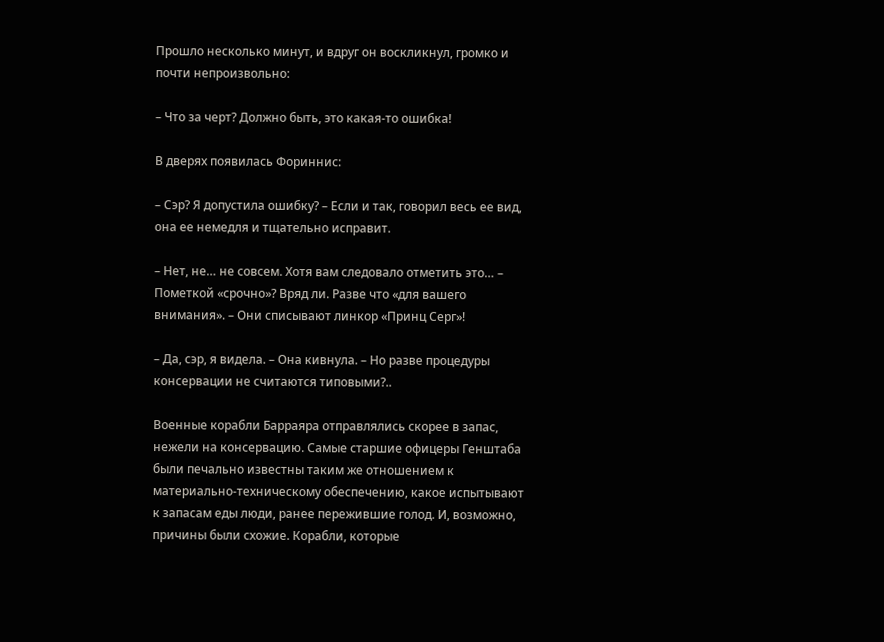Прошло несколько минут, и вдруг он воскликнул, громко и почти непроизвольно:

– Что за черт? Должно быть, это какая-то ошибка!

В дверях появилась Фориннис:

– Сэр? Я допустила ошибку? – Если и так, говорил весь ее вид, она ее немедля и тщательно исправит.

– Нет, не… не совсем. Хотя вам следовало отметить это… – Пометкой «срочно»? Вряд ли. Разве что «для вашего внимания». – Они списывают линкор «Принц Серг»!

– Да, сэр, я видела. – Она кивнула. – Но разве процедуры консервации не считаются типовыми?..

Военные корабли Барраяра отправлялись скорее в запас, нежели на консервацию. Самые старшие офицеры Генштаба были печально известны таким же отношением к материально-техническому обеспечению, какое испытывают к запасам еды люди, ранее пережившие голод. И, возможно, причины были схожие. Корабли, которые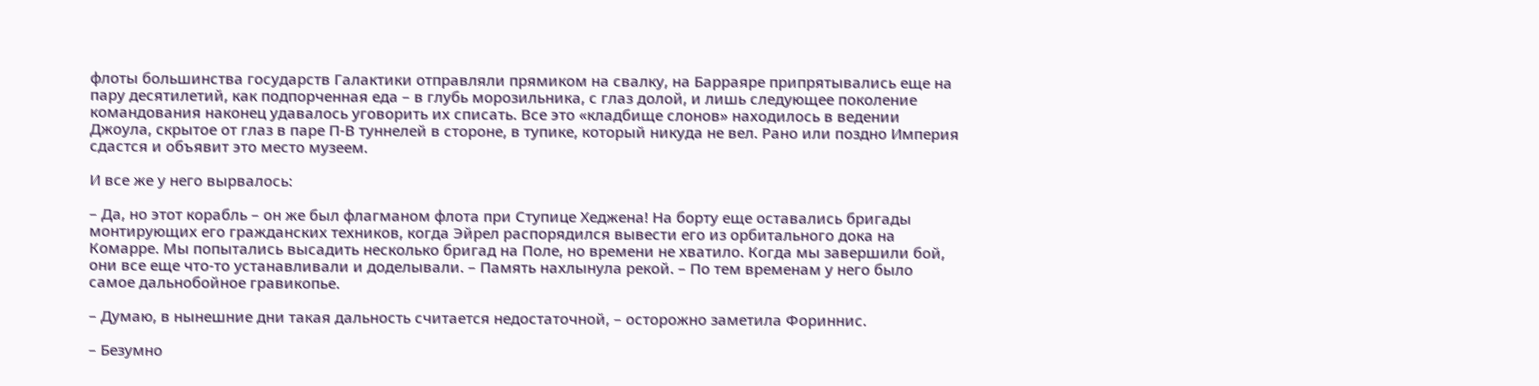флоты большинства государств Галактики отправляли прямиком на свалку, на Барраяре припрятывались еще на пару десятилетий, как подпорченная еда – в глубь морозильника, с глаз долой, и лишь следующее поколение командования наконец удавалось уговорить их списать. Все это «кладбище слонов» находилось в ведении Джоула, скрытое от глаз в паре П-В туннелей в стороне, в тупике, который никуда не вел. Рано или поздно Империя сдастся и объявит это место музеем.

И все же у него вырвалось:

– Да, но этот корабль – он же был флагманом флота при Ступице Хеджена! На борту еще оставались бригады монтирующих его гражданских техников, когда Эйрел распорядился вывести его из орбитального дока на Комарре. Мы попытались высадить несколько бригад на Поле, но времени не хватило. Когда мы завершили бой, они все еще что-то устанавливали и доделывали. – Память нахлынула рекой. – По тем временам у него было самое дальнобойное гравикопье.

– Думаю, в нынешние дни такая дальность считается недостаточной, – осторожно заметила Фориннис.

– Безумно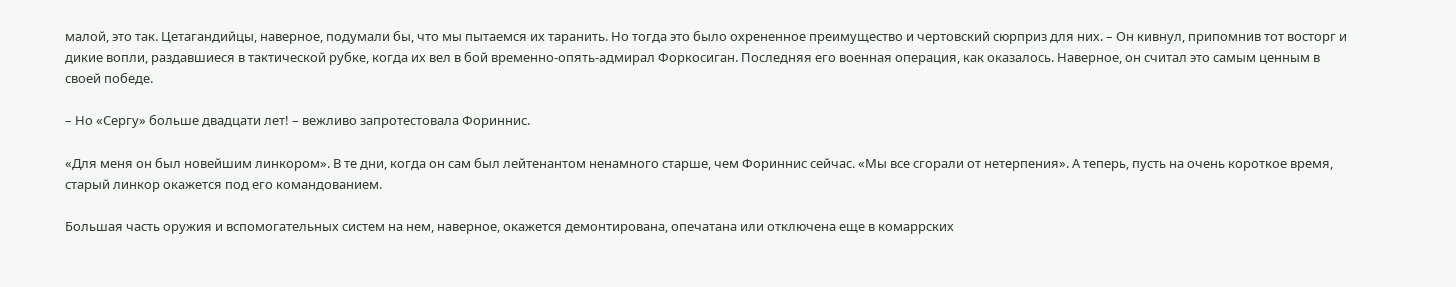малой, это так. Цетагандийцы, наверное, подумали бы, что мы пытаемся их таранить. Но тогда это было охрененное преимущество и чертовский сюрприз для них. – Он кивнул, припомнив тот восторг и дикие вопли, раздавшиеся в тактической рубке, когда их вел в бой временно-опять-адмирал Форкосиган. Последняя его военная операция, как оказалось. Наверное, он считал это самым ценным в своей победе.

– Но «Сергу» больше двадцати лет! – вежливо запротестовала Фориннис.

«Для меня он был новейшим линкором». В те дни, когда он сам был лейтенантом ненамного старше, чем Фориннис сейчас. «Мы все сгорали от нетерпения». А теперь, пусть на очень короткое время, старый линкор окажется под его командованием.

Большая часть оружия и вспомогательных систем на нем, наверное, окажется демонтирована, опечатана или отключена еще в комаррских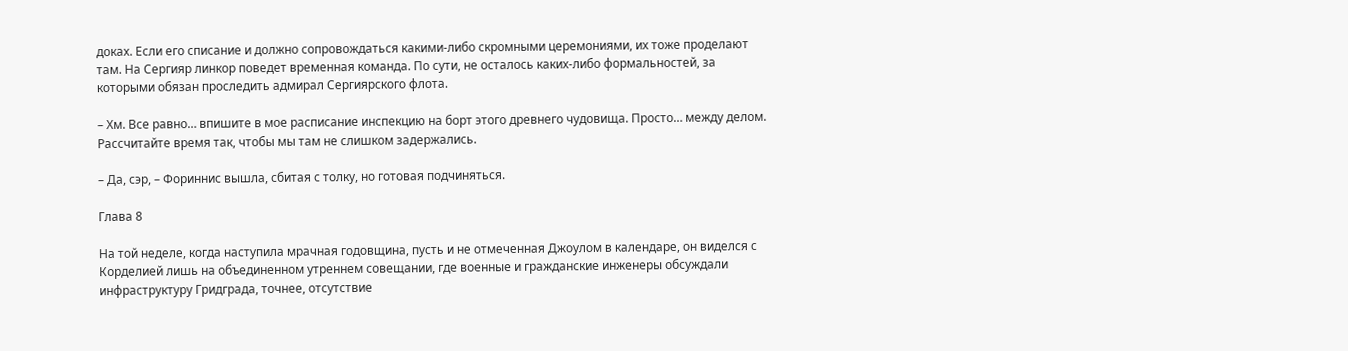доках. Если его списание и должно сопровождаться какими-либо скромными церемониями, их тоже проделают там. На Сергияр линкор поведет временная команда. По сути, не осталось каких-либо формальностей, за которыми обязан проследить адмирал Сергиярского флота.

– Хм. Все равно… впишите в мое расписание инспекцию на борт этого древнего чудовища. Просто… между делом. Рассчитайте время так, чтобы мы там не слишком задержались.

– Да, сэр, – Фориннис вышла, сбитая с толку, но готовая подчиняться.

Глава 8

На той неделе, когда наступила мрачная годовщина, пусть и не отмеченная Джоулом в календаре, он виделся с Корделией лишь на объединенном утреннем совещании, где военные и гражданские инженеры обсуждали инфраструктуру Гридграда, точнее, отсутствие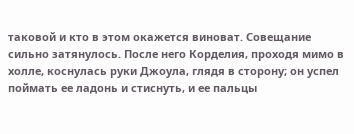таковой и кто в этом окажется виноват. Совещание сильно затянулось. После него Корделия, проходя мимо в холле, коснулась руки Джоула, глядя в сторону; он успел поймать ее ладонь и стиснуть, и ее пальцы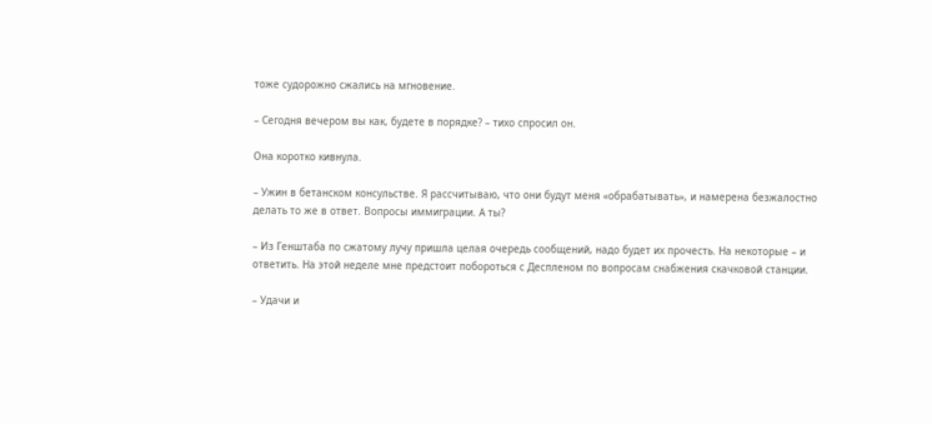тоже судорожно сжались на мгновение.

– Сегодня вечером вы как, будете в порядке? – тихо спросил он.

Она коротко кивнула.

– Ужин в бетанском консульстве. Я рассчитываю, что они будут меня «обрабатывать», и намерена безжалостно делать то же в ответ. Вопросы иммиграции. А ты?

– Из Генштаба по сжатому лучу пришла целая очередь сообщений, надо будет их прочесть. На некоторые – и ответить. На этой неделе мне предстоит побороться с Деспленом по вопросам снабжения скачковой станции.

– Удачи и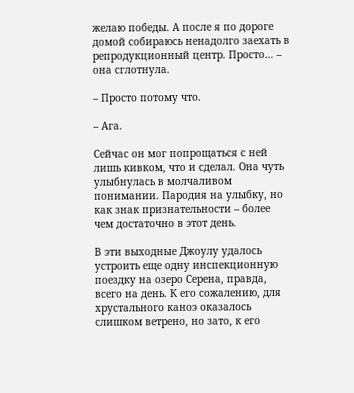желаю победы. А после я по дороге домой собираюсь ненадолго заехать в репродукционный центр. Просто… – она сглотнула.

– Просто потому что.

– Ага.

Сейчас он мог попрощаться с ней лишь кивком, что и сделал. Она чуть улыбнулась в молчаливом понимании. Пародия на улыбку, но как знак признательности – более чем достаточно в этот день.

В эти выходные Джоулу удалось устроить еще одну инспекционную поездку на озеро Серена, правда, всего на день. К его сожалению, для хрустального каноэ оказалось слишком ветрено, но зато, к его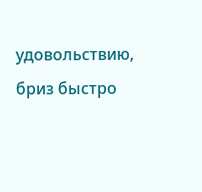удовольствию, бриз быстро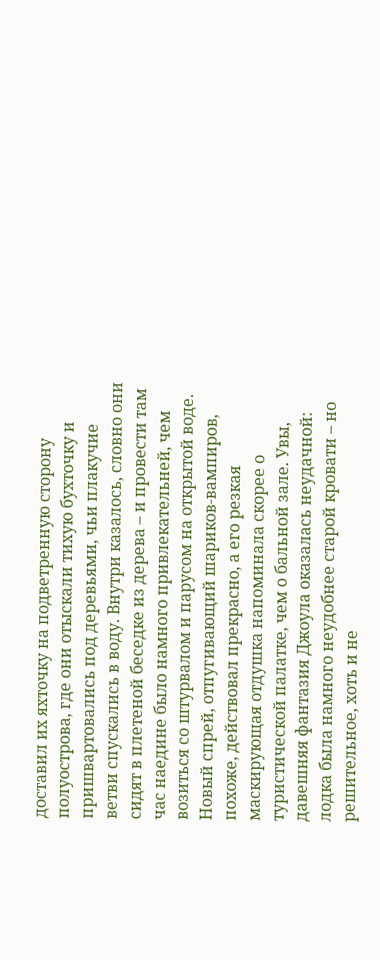доставил их яхточку на подветренную сторону полуострова, где они отыскали тихую бухточку и пришвартовались под деревьями, чьи плакучие ветви спускались в воду. Внутри казалось, словно они сидят в плетеной беседке из дерева – и провести там час наедине было намного привлекательней, чем возиться со штурвалом и парусом на открытой воде. Новый спрей, отпугивающий шариков-вампиров, похоже, действовал прекрасно, а его резкая маскирующая отдушка напоминала скорее о туристической палатке, чем о бальной зале. Увы, давешняя фантазия Джоула оказалась неудачной: лодка была намного неудобнее старой кровати – но решительное, хоть и не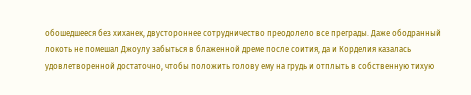обошедшееся без хиханек, двустороннее сотрудничество преодолело все преграды. Даже ободранный локоть не помешал Джоулу забыться в блаженной дреме после соития, да и Корделия казалась удовлетворенной достаточно, чтобы положить голову ему на грудь и отплыть в собственную тихую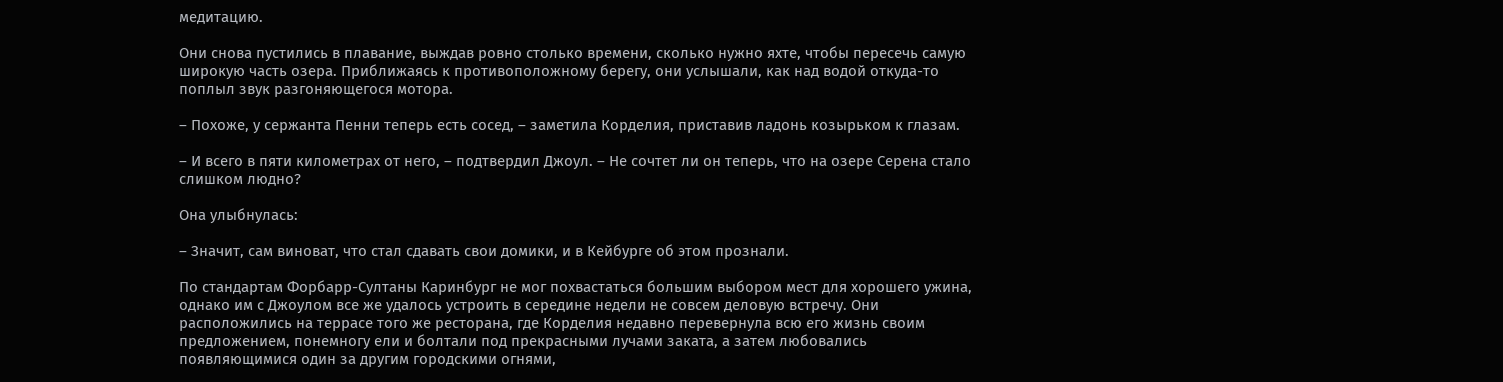медитацию.

Они снова пустились в плавание, выждав ровно столько времени, сколько нужно яхте, чтобы пересечь самую широкую часть озера. Приближаясь к противоположному берегу, они услышали, как над водой откуда-то поплыл звук разгоняющегося мотора.

– Похоже, у сержанта Пенни теперь есть сосед, – заметила Корделия, приставив ладонь козырьком к глазам.

– И всего в пяти километрах от него, – подтвердил Джоул. – Не сочтет ли он теперь, что на озере Серена стало слишком людно?

Она улыбнулась:

– Значит, сам виноват, что стал сдавать свои домики, и в Кейбурге об этом прознали.

По стандартам Форбарр-Султаны Каринбург не мог похвастаться большим выбором мест для хорошего ужина, однако им с Джоулом все же удалось устроить в середине недели не совсем деловую встречу. Они расположились на террасе того же ресторана, где Корделия недавно перевернула всю его жизнь своим предложением, понемногу ели и болтали под прекрасными лучами заката, а затем любовались появляющимися один за другим городскими огнями,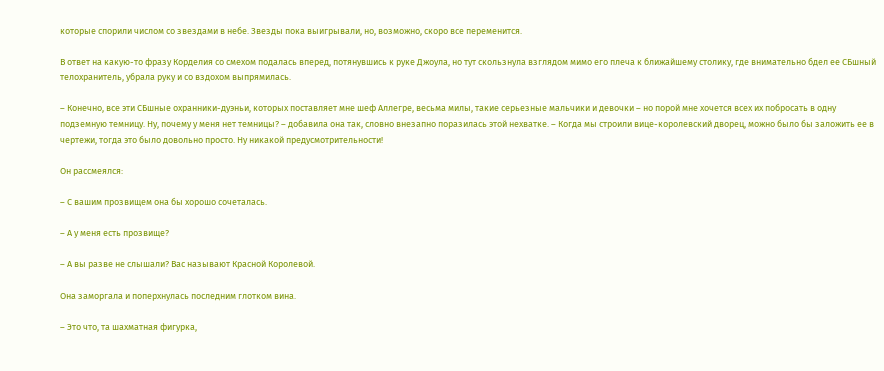которые спорили числом со звездами в небе. Звезды пока выигрывали, но, возможно, скоро все переменится.

В ответ на какую-то фразу Корделия со смехом подалась вперед, потянувшись к руке Джоула, но тут скользнула взглядом мимо его плеча к ближайшему столику, где внимательно бдел ее СБшный телохранитель, убрала руку и со вздохом выпрямилась.

– Конечно, все эти СБшные охранники-дуэньи, которых поставляет мне шеф Аллегре, весьма милы, такие серьезные мальчики и девочки – но порой мне хочется всех их побросать в одну подземную темницу. Ну, почему у меня нет темницы? – добавила она так, словно внезапно поразилась этой нехватке. – Когда мы строили вице-королевский дворец, можно было бы заложить ее в чертежи, тогда это было довольно просто. Ну никакой предусмотрительности!

Он рассмеялся:

– С вашим прозвищем она бы хорошо сочеталась.

– А у меня есть прозвище?

– А вы разве не слышали? Вас называют Красной Королевой.

Она заморгала и поперхнулась последним глотком вина.

– Это что, та шахматная фигурка,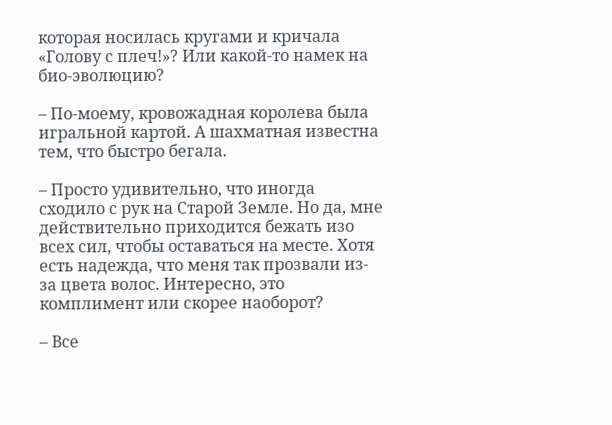которая носилась кругами и кричала «Голову с плеч!»? Или какой-то намек на био-эволюцию?

– По-моему, кровожадная королева была игральной картой. А шахматная известна тем, что быстро бегала.

– Просто удивительно, что иногда сходило с рук на Старой Земле. Но да, мне действительно приходится бежать изо всех сил, чтобы оставаться на месте. Хотя есть надежда, что меня так прозвали из-за цвета волос. Интересно, это комплимент или скорее наоборот?

– Все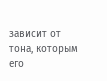зависит от тона, которым его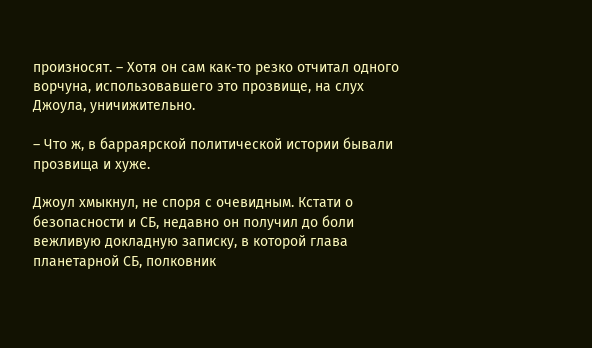произносят. – Хотя он сам как-то резко отчитал одного ворчуна, использовавшего это прозвище, на слух Джоула, уничижительно.

– Что ж, в барраярской политической истории бывали прозвища и хуже.

Джоул хмыкнул, не споря с очевидным. Кстати о безопасности и СБ, недавно он получил до боли вежливую докладную записку, в которой глава планетарной СБ, полковник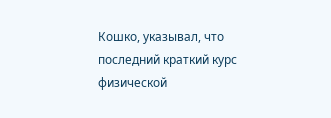Кошко, указывал, что последний краткий курс физической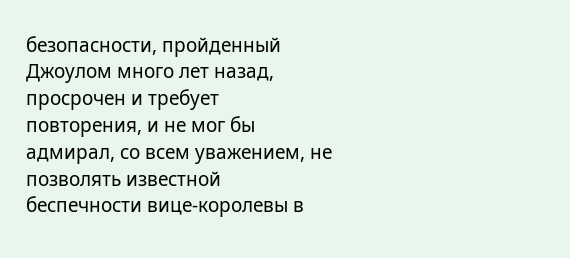безопасности, пройденный Джоулом много лет назад, просрочен и требует повторения, и не мог бы адмирал, со всем уважением, не позволять известной беспечности вице-королевы в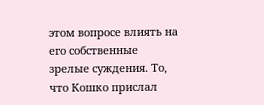этом вопросе влиять на его собственные зрелые суждения. То, что Кошко прислал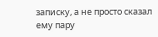записку, а не просто сказал ему пару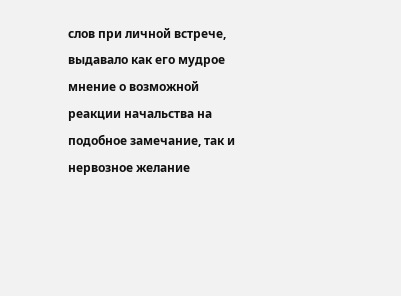слов при личной встрече, выдавало как его мудрое мнение о возможной реакции начальства на подобное замечание, так и нервозное желание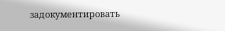задокументировать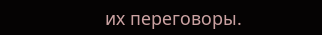их переговоры.